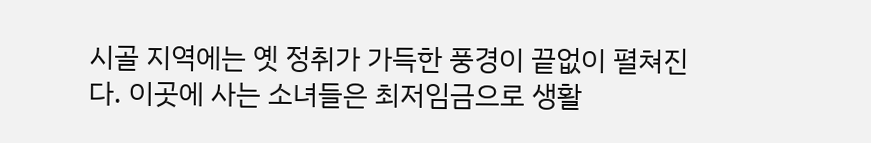시골 지역에는 옛 정취가 가득한 풍경이 끝없이 펼쳐진다. 이곳에 사는 소녀들은 최저임금으로 생활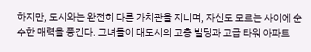하지만, 도시와는 완전히 다른 가치관을 지니며, 자신도 모르는 사이에 순수한 매력을 풍긴다. 그녀들이 대도시의 고층 빌딩과 고급 타워 아파트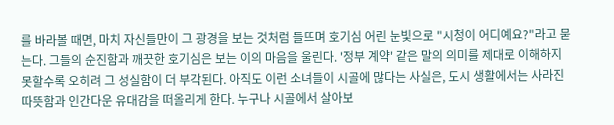를 바라볼 때면, 마치 자신들만이 그 광경을 보는 것처럼 들뜨며 호기심 어린 눈빛으로 "시청이 어디예요?"라고 묻는다. 그들의 순진함과 깨끗한 호기심은 보는 이의 마음을 울린다. '정부 계약' 같은 말의 의미를 제대로 이해하지 못할수록 오히려 그 성실함이 더 부각된다. 아직도 이런 소녀들이 시골에 많다는 사실은, 도시 생활에서는 사라진 따뜻함과 인간다운 유대감을 떠올리게 한다. 누구나 시골에서 살아보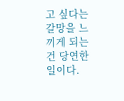고 싶다는 갈망을 느끼게 되는 건 당연한 일이다.